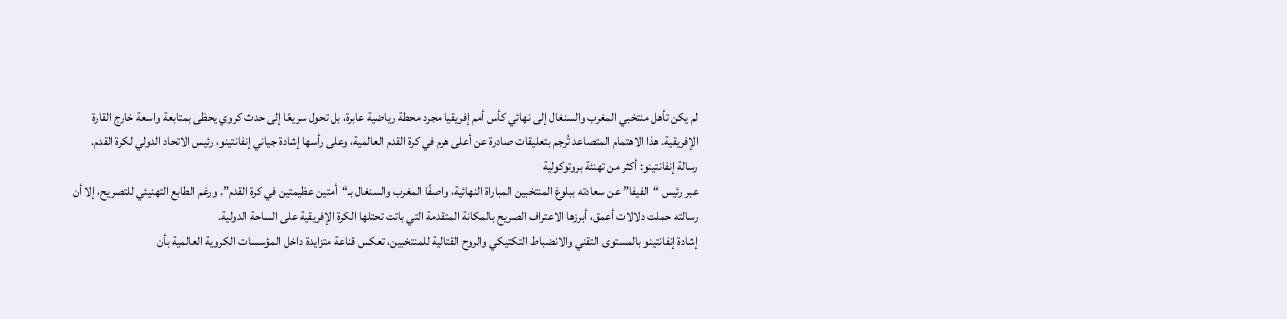لم يكن تأهل منتخبي المغرب والسنغال إلى نهائي كأس أمم إفريقيا مجرد محطة رياضية عابرة، بل تحول سريعًا إلى حدث كروي يحظى بمتابعة واسعة خارج القارة الإفريقية. هذا الاهتمام المتصاعد تُرجم بتعليقات صادرة عن أعلى هرم في كرة القدم العالمية، وعلى رأسها إشادة جياني إنفانتينو، رئيس الاتحاد الدولي لكرة القدم.
رسالة إنفانتينو: أكثر من تهنئة بروتوكولية
عبر رئيس “الفيفا” عن سعادته ببلوغ المنتخبين المباراة النهائية، واصفًا المغرب والسنغال بـ“أمتين عظيمتين في كرة القدم”. ورغم الطابع التهنيئي للتصريح، إلا أن رسالته حملت دلالات أعمق، أبرزها الاعتراف الصريح بالمكانة المتقدمة التي باتت تحتلها الكرة الإفريقية على الساحة الدولية.
إشادة إنفانتينو بالمستوى التقني والانضباط التكتيكي والروح القتالية للمنتخبين، تعكس قناعة متزايدة داخل المؤسسات الكروية العالمية بأن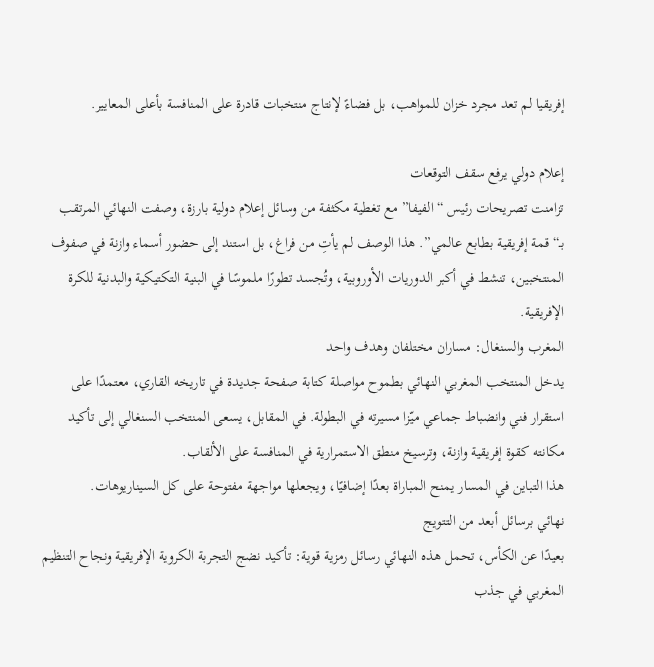إفريقيا لم تعد مجرد خزان للمواهب، بل فضاءً لإنتاج منتخبات قادرة على المنافسة بأعلى المعايير.

إعلام دولي يرفع سقف التوقعات
تزامنت تصريحات رئيس “الفيفا” مع تغطية مكثفة من وسائل إعلام دولية بارزة، وصفت النهائي المرتقب بـ“قمة إفريقية بطابع عالمي”. هذا الوصف لم يأتِ من فراغ، بل استند إلى حضور أسماء وازنة في صفوف المنتخبين، تنشط في أكبر الدوريات الأوروبية، وتُجسد تطورًا ملموسًا في البنية التكتيكية والبدنية للكرة الإفريقية.
المغرب والسنغال: مساران مختلفان وهدف واحد
يدخل المنتخب المغربي النهائي بطموح مواصلة كتابة صفحة جديدة في تاريخه القاري، معتمدًا على استقرار فني وانضباط جماعي ميّزا مسيرته في البطولة. في المقابل، يسعى المنتخب السنغالي إلى تأكيد مكانته كقوة إفريقية وازنة، وترسيخ منطق الاستمرارية في المنافسة على الألقاب.
هذا التباين في المسار يمنح المباراة بعدًا إضافيًا، ويجعلها مواجهة مفتوحة على كل السيناريوهات.
نهائي برسائل أبعد من التتويج
بعيدًا عن الكأس، تحمل هذه النهائي رسائل رمزية قوية: تأكيد نضج التجربة الكروية الإفريقية ونجاح التنظيم المغربي في جذب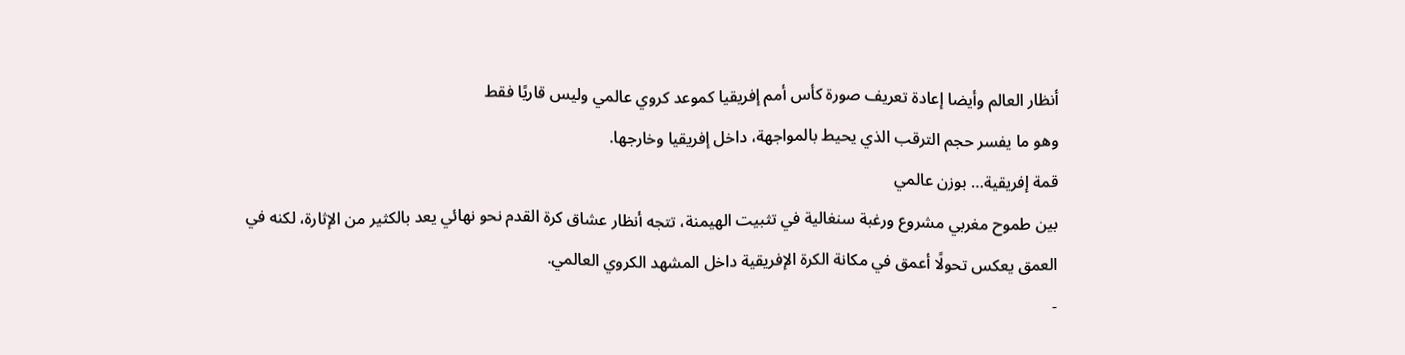أنظار العالم وأيضا إعادة تعريف صورة كأس أمم إفريقيا كموعد كروي عالمي وليس قاريًا فقط
وهو ما يفسر حجم الترقب الذي يحيط بالمواجهة، داخل إفريقيا وخارجها.
قمة إفريقية… بوزن عالمي
بين طموح مغربي مشروع ورغبة سنغالية في تثبيت الهيمنة، تتجه أنظار عشاق كرة القدم نحو نهائي يعد بالكثير من الإثارة، لكنه في العمق يعكس تحولًا أعمق في مكانة الكرة الإفريقية داخل المشهد الكروي العالمي.
-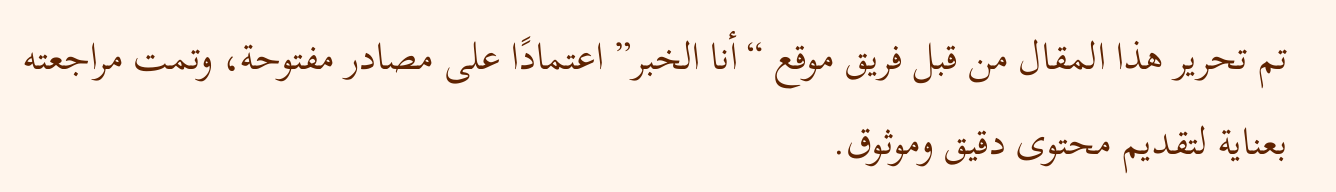تم تحرير هذا المقال من قبل فريق موقع “أنا الخبر” اعتمادًا على مصادر مفتوحة، وتمت مراجعته بعناية لتقديم محتوى دقيق وموثوق.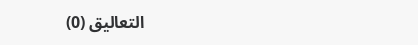التعاليق (0)